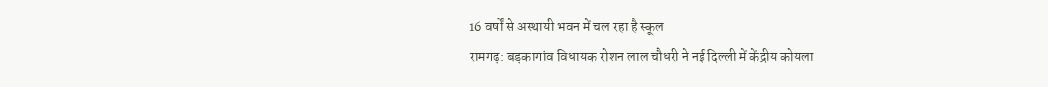16 वर्षों से अस्थायी भवन में चल रहा है स्कूल
रामगढ़: बड़कागांव विधायक रोशन लाल चौधरी ने नई दिल्ली में केंद्रीय कोयला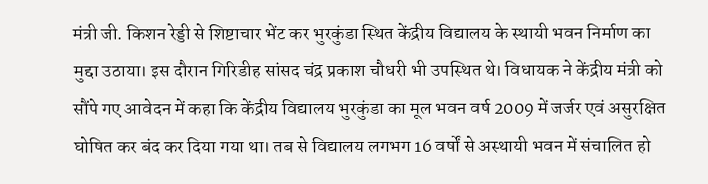मंत्री जी. किशन रेड्डी से शिष्टाचार भेंट कर भुरकुंडा स्थित केंद्रीय विद्यालय के स्थायी भवन निर्माण का मुद्दा उठाया। इस दौरान गिरिडीह सांसद चंद्र प्रकाश चौधरी भी उपस्थित थे। विधायक ने केंद्रीय मंत्री को सौंपे गए आवेदन में कहा कि केंद्रीय विद्यालय भुरकुंडा का मूल भवन वर्ष 2009 में जर्जर एवं असुरक्षित घोषित कर बंद कर दिया गया था। तब से विद्यालय लगभग 16 वर्षों से अस्थायी भवन में संचालित हो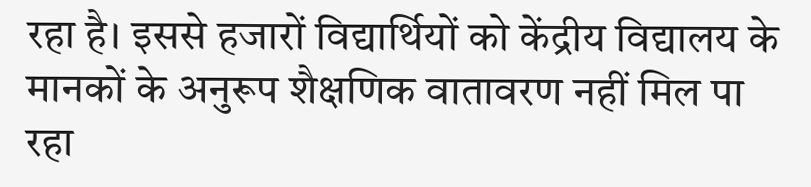रहा है। इससे हजारों विद्यार्थियों को केंद्रीय विद्यालय के मानकों के अनुरूप शैक्षणिक वातावरण नहीं मिल पा रहा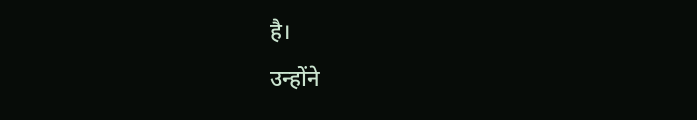है।
उन्होंने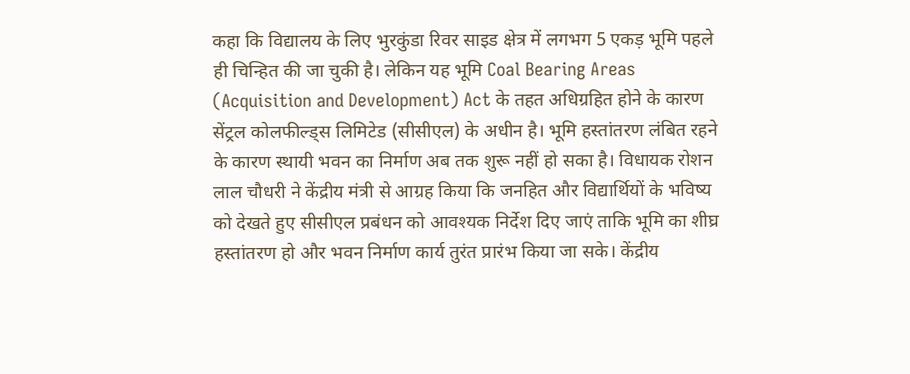कहा कि विद्यालय के लिए भुरकुंडा रिवर साइड क्षेत्र में लगभग 5 एकड़ भूमि पहले ही चिन्हित की जा चुकी है। लेकिन यह भूमि Coal Bearing Areas (Acquisition and Development) Act के तहत अधिग्रहित होने के कारण सेंट्रल कोलफील्ड्स लिमिटेड (सीसीएल) के अधीन है। भूमि हस्तांतरण लंबित रहने के कारण स्थायी भवन का निर्माण अब तक शुरू नहीं हो सका है। विधायक रोशन लाल चौधरी ने केंद्रीय मंत्री से आग्रह किया कि जनहित और विद्यार्थियों के भविष्य को देखते हुए सीसीएल प्रबंधन को आवश्यक निर्देश दिए जाएं ताकि भूमि का शीघ्र हस्तांतरण हो और भवन निर्माण कार्य तुरंत प्रारंभ किया जा सके। केंद्रीय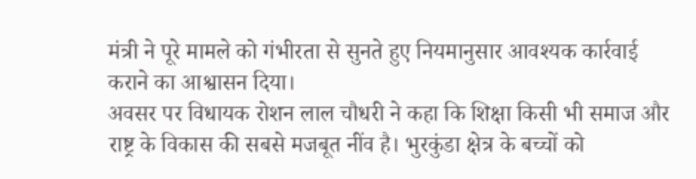मंत्री ने पूरे मामले को गंभीरता से सुनते हुए नियमानुसार आवश्यक कार्रवाई कराने का आश्वासन दिया।
अवसर पर विधायक रोशन लाल चौधरी ने कहा कि शिक्षा किसी भी समाज और राष्ट्र के विकास की सबसे मजबूत नींव है। भुरकुंडा क्षेत्र के बच्चों को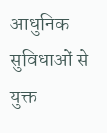आधुनिक सुविधाओं से युक्त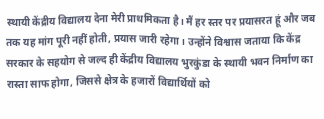स्थायी केंद्रीय विद्यालय देना मेरी प्राथमिकता है। मैं हर स्तर पर प्रयासरत हूं और जब तक यह मांग पूरी नहीं होती, प्रयास जारी रहेगा। उन्होंने विश्वास जताया कि केंद्र सरकार के सहयोग से जल्द ही केंद्रीय विद्यालय भुरकुंडा के स्थायी भवन निर्माण का रास्ता साफ होगा, जिससे क्षेत्र के हजारों विद्यार्थियों को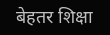बेहतर शिक्षा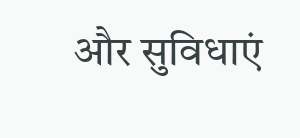और सुविधाएं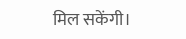मिल सकेंगी।